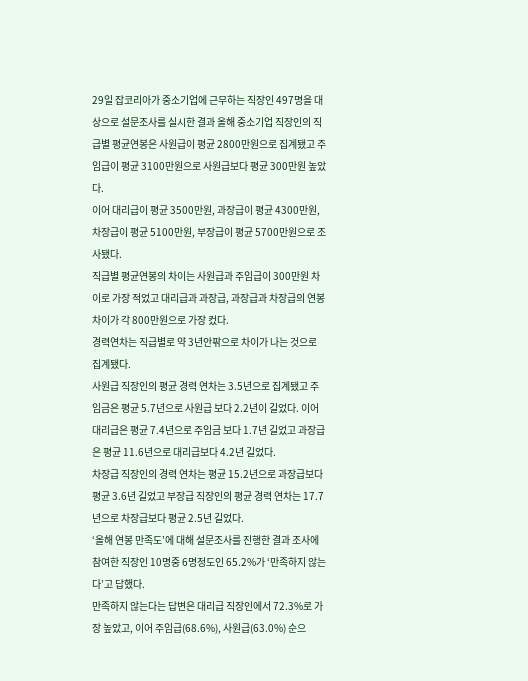29일 잡코리아가 중소기업에 근무하는 직장인 497명을 대상으로 설문조사를 실시한 결과 올해 중소기업 직장인의 직급별 평균연봉은 사원급이 평균 2800만원으로 집계됐고 주임급이 평균 3100만원으로 사원급보다 평균 300만원 높았다.
이어 대리급이 평균 3500만원, 과장급이 평균 4300만원, 차장급이 평균 5100만원, 부장급이 평균 5700만원으로 조사됐다.
직급별 평균연봉의 차이는 사원급과 주임급이 300만원 차이로 가장 적었고 대리급과 과장급, 과장급과 차장급의 연봉차이가 각 800만원으로 가장 컸다.
경력연차는 직급별로 약 3년안팎으로 차이가 나는 것으로 집계됐다.
사원급 직장인의 평균 경력 연차는 3.5년으로 집계됐고 주임금은 평균 5.7년으로 사원급 보다 2.2년이 길었다. 이어 대리급은 평균 7.4년으로 주임금 보다 1.7년 길었고 과장급은 평균 11.6년으로 대리급보다 4.2년 길었다.
차장급 직장인의 경력 연차는 평균 15.2년으로 과장급보다 평균 3.6년 길었고 부장급 직장인의 평균 경력 연차는 17.7년으로 차장급보다 평균 2.5년 길었다.
‘올해 연봉 만족도’에 대해 설문조사를 진행한 결과 조사에 참여한 직장인 10명중 6명정도인 65.2%가 ‘만족하지 않는다’고 답했다.
만족하지 않는다는 답변은 대리급 직장인에서 72.3%로 가장 높았고, 이어 주임급(68.6%), 사원급(63.0%) 순으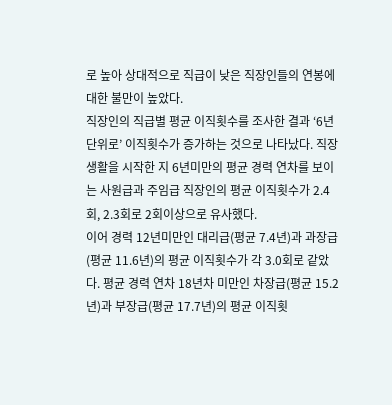로 높아 상대적으로 직급이 낮은 직장인들의 연봉에 대한 불만이 높았다.
직장인의 직급별 평균 이직횟수를 조사한 결과 ‘6년 단위로’ 이직횟수가 증가하는 것으로 나타났다. 직장생활을 시작한 지 6년미만의 평균 경력 연차를 보이는 사원급과 주임급 직장인의 평균 이직횟수가 2.4회, 2.3회로 2회이상으로 유사했다.
이어 경력 12년미만인 대리급(평균 7.4년)과 과장급(평균 11.6년)의 평균 이직횟수가 각 3.0회로 같았다. 평균 경력 연차 18년차 미만인 차장급(평균 15.2년)과 부장급(평균 17.7년)의 평균 이직횟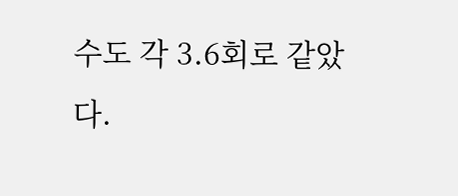수도 각 3.6회로 같았다.